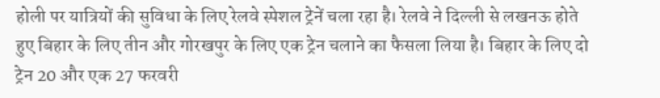होली पर यात्रियों की सुविधा के लिए रेलवे स्पेशल ट्रेनें चला रहा है। रेलवे ने दिल्ली से लखनऊ होते हुए बिहार के लिए तीन और गोरखपुर के लिए एक ट्रेन चलाने का फैसला लिया है। बिहार के लिए दो ट्रेन 20 और एक 27 फरवरी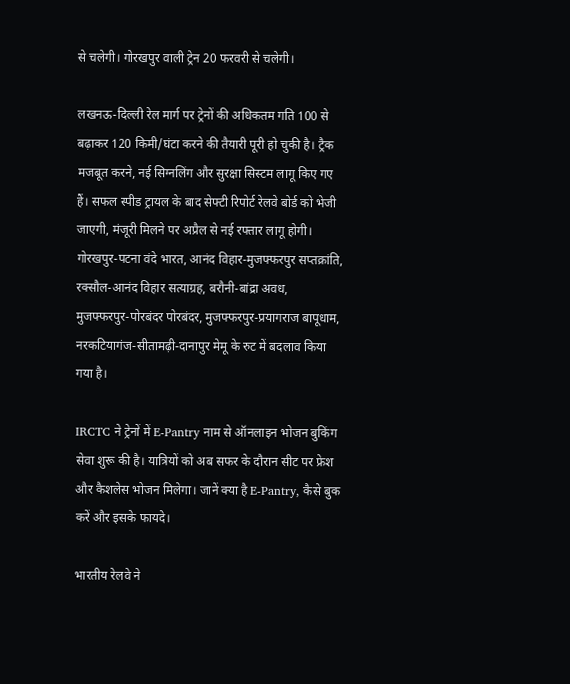से चलेगी। गोरखपुर वाली ट्रेन 20 फरवरी से चलेगी।

लखनऊ-दिल्ली रेल मार्ग पर ट्रेनों की अधिकतम गति 100 से बढ़ाकर 120 किमी/घंटा करने की तैयारी पूरी हो चुकी है। ट्रैक मजबूत करने, नई सिग्नलिंग और सुरक्षा सिस्टम लागू किए गए हैं। सफल स्पीड ट्रायल के बाद सेफ्टी रिपोर्ट रेलवे बोर्ड को भेजी जाएगी, मंजूरी मिलने पर अप्रैल से नई रफ्तार लागू होगी।
गोरखपुर-पटना वंदे भारत, आनंद विहार-मुजफ्फरपुर सप्तक्रांति, रक्सौल-आनंद विहार सत्याग्रह, बरौनी-बांद्रा अवध, मुजफ्फरपुर-पोरबंदर पोरबंदर, मुजफ्फरपुर-प्रयागराज बापूधाम, नरकटियागंज-सीतामढ़ी-दानापुर मेमू के रुट में बदलाव किया गया है।

IRCTC ने ट्रेनों में E-Pantry नाम से ऑनलाइन भोजन बुकिंग सेवा शुरू की है। यात्रियों को अब सफर के दौरान सीट पर फ्रेश और कैशलेस भोजन मिलेगा। जानें क्या है E-Pantry, कैसे बुक करें और इसके फायदे।

भारतीय रेलवे ने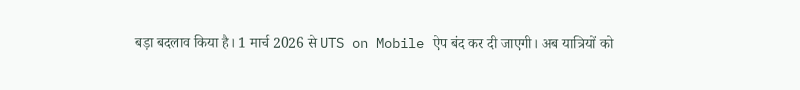बड़ा बदलाव किया है। 1 मार्च 2026 से UTS on Mobile ऐप बंद कर दी जाएगी। अब यात्रियों को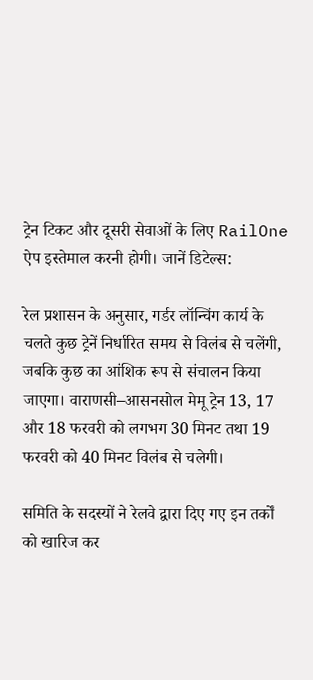ट्रेन टिकट और दूसरी सेवाओं के लिए RailOne ऐप इस्तेमाल करनी होगी। जानें डिटेल्स:

रेल प्रशासन के अनुसार, गर्डर लॉन्चिंग कार्य के चलते कुछ ट्रेनें निर्धारित समय से विलंब से चलेंगी, जबकि कुछ का आंशिक रूप से संचालन किया जाएगा। वाराणसी–आसनसोल मेमू ट्रेन 13, 17 और 18 फरवरी को लगभग 30 मिनट तथा 19 फरवरी को 40 मिनट विलंब से चलेगी।

समिति के सदस्यों ने रेलवे द्वारा दिए गए इन तर्कों को खारिज कर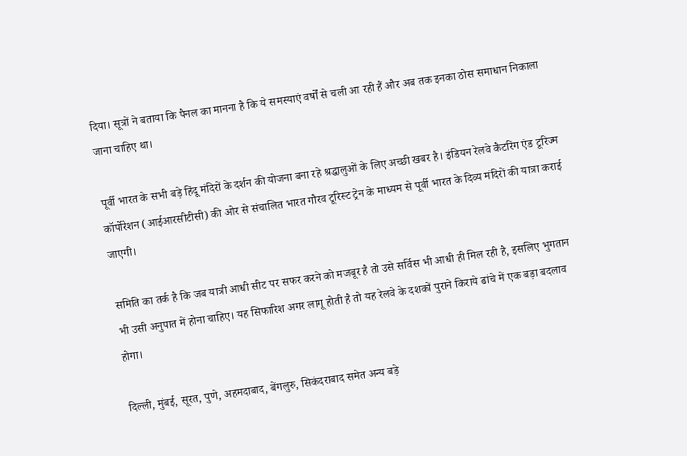दिया। सूत्रों ने बताया कि पैनल का मानना है कि ये समस्याएं वर्षों से चली आ रही हैं और अब तक इनका ठोस समाधान निकाला जाना चाहिए था।

पूर्वी भारत के सभी बड़े हिंदू मंदिरों के दर्शन की योजना बना रहे श्रद्धालुओं के लिए अच्छी खबर है। इंडियन रेलवे कैटरिंग एंड टूरिज्म कॉर्पोरेशन (आईआरसीटीसी) की ओर से संचालित भारत गौरव टूरिस्ट ट्रेन के माध्यम से पूर्वी भारत के दिव्य मंदिरों की यात्रा कराई जाएगी।

समिति का तर्क है कि जब यात्री आधी सीट पर सफर करने को मजबूर है तो उसे सर्विस भी आधी ही मिल रही है, इसलिए भुगतान भी उसी अनुपात में होना चाहिए। यह सिफारिश अगर लागू होती है तो यह रेलवे के दशकों पुराने किराये ढांचे में एक बड़ा बदलाव होगा।

दिल्ली, मुंबई, सूरत, पुणे, अहमदाबाद, बेंगलुरु, सिकंदराबाद समेत अन्य बड़े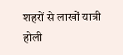शहरों से लाखों यात्री होली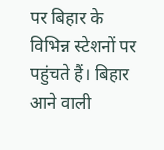पर बिहार के विभिन्न स्टेशनों पर पहुंचते हैं। बिहार आने वाली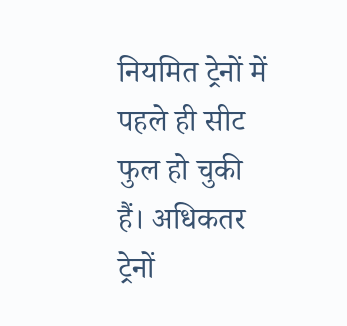नियमित ट्रेनों में पहले ही सीट फुल हो चुकी हैं। अधिकतर ट्रेनों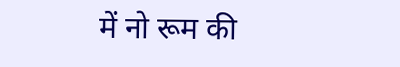में नो रूम की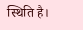स्थिति है।